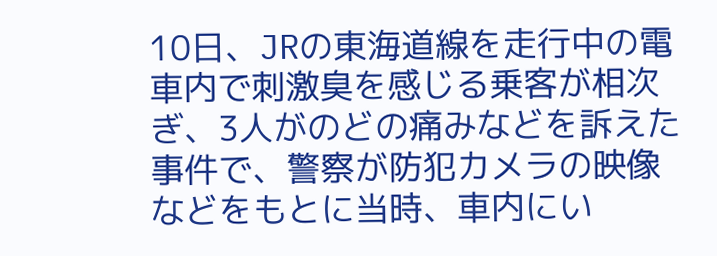10日、JRの東海道線を走行中の電車内で刺激臭を感じる乗客が相次ぎ、3人がのどの痛みなどを訴えた事件で、警察が防犯カメラの映像などをもとに当時、車内にい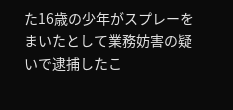た16歳の少年がスプレーをまいたとして業務妨害の疑いで逮捕したこ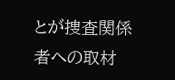とが捜査関係者への取材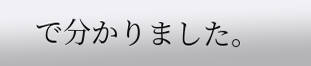で分かりました。